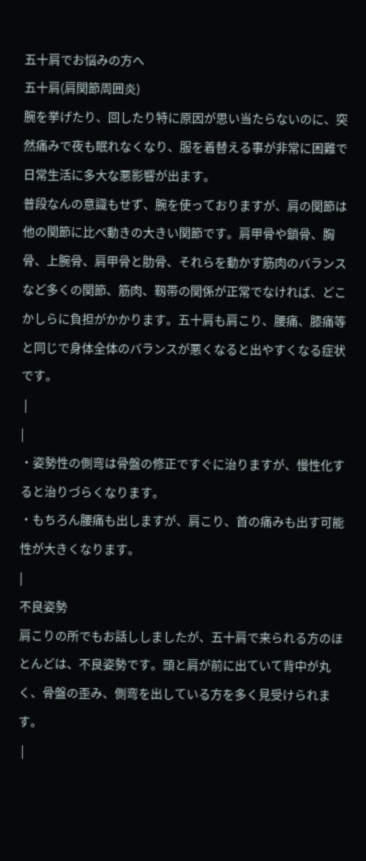五十肩でお悩みの方へ
五十肩(肩関節周囲炎)
腕を挙げたり、回したり特に原因が思い当たらないのに、突然痛みで夜も眠れなくなり、服を着替える事が非常に困難で日常生活に多大な悪影響が出ます。
普段なんの意識もせず、腕を使っておりますが、肩の関節は他の関節に比べ動きの大きい関節です。肩甲骨や鎖骨、胸骨、上腕骨、肩甲骨と肋骨、それらを動かす筋肉のバランスなど多くの関節、筋肉、靱帯の関係が正常でなければ、どこかしらに負担がかかります。五十肩も肩こり、腰痛、膝痛等と同じで身体全体のバランスが悪くなると出やすくなる症状です。
 |
|
・姿勢性の側弯は骨盤の修正ですぐに治りますが、慢性化すると治りづらくなります。
・もちろん腰痛も出しますが、肩こり、首の痛みも出す可能性が大きくなります。
|
不良姿勢
肩こりの所でもお話ししましたが、五十肩で来られる方のほとんどは、不良姿勢です。頭と肩が前に出ていて背中が丸く、骨盤の歪み、側弯を出している方を多く見受けられます。
 |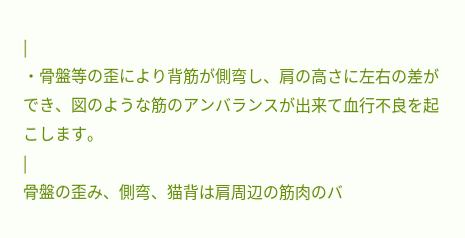|
・骨盤等の歪により背筋が側弯し、肩の高さに左右の差ができ、図のような筋のアンバランスが出来て血行不良を起こします。
|
骨盤の歪み、側弯、猫背は肩周辺の筋肉のバ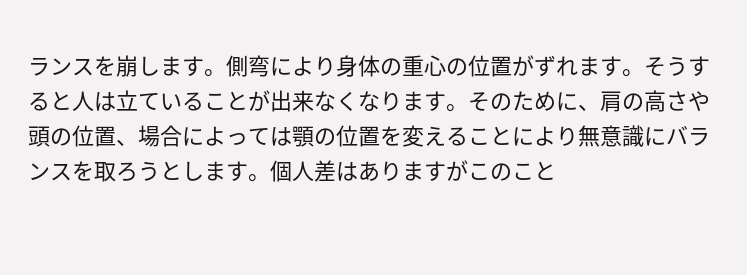ランスを崩します。側弯により身体の重心の位置がずれます。そうすると人は立ていることが出来なくなります。そのために、肩の高さや頭の位置、場合によっては顎の位置を変えることにより無意識にバランスを取ろうとします。個人差はありますがこのこと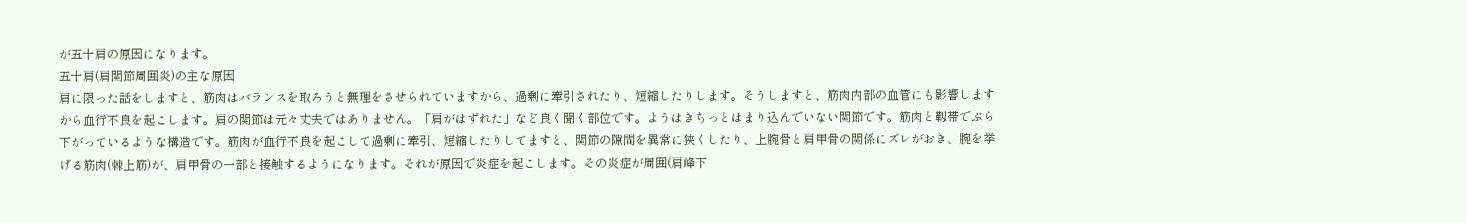が五十肩の原因になります。
五十肩(肩関節周囲炎)の主な原因
肩に限った話をしますと、筋肉はバランスを取ろうと無理をさせられていますから、過剰に牽引されたり、短縮したりします。そうしますと、筋肉内部の血管にも影響しますから血行不良を起こします。肩の関節は元々丈夫ではありません。「肩がはずれた」など良く聞く部位です。ようはきちっとはまり込んでいない関節です。筋肉と靱帯でぶら下がっているような構造です。筋肉が血行不良を起こして過剰に牽引、短縮したりしてますと、関節の隙間を異常に狭くしたり、上腕骨と肩甲骨の関係にズレがおき、腕を挙げる筋肉(棘上筋)が、肩甲骨の一部と接触するようになります。それが原因で炎症を起こします。その炎症が周囲(肩峰下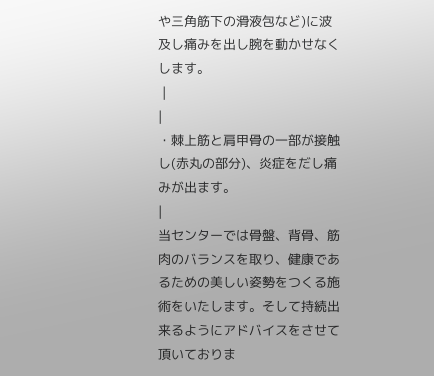や三角筋下の滑液包など)に波及し痛みを出し腕を動かせなくします。
 |
|
・棘上筋と肩甲骨の一部が接触し(赤丸の部分)、炎症をだし痛みが出ます。
|
当センターでは骨盤、背骨、筋肉のバランスを取り、健康であるための美しい姿勢をつくる施術をいたします。そして持続出来るようにアドバイスをさせて頂いておりま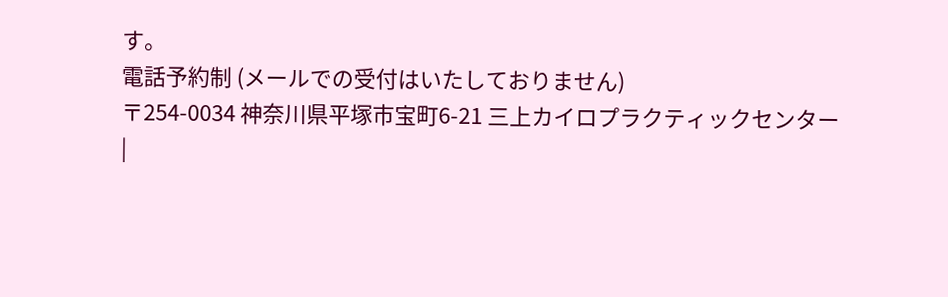す。
電話予約制 (メールでの受付はいたしておりません)
〒254-0034 神奈川県平塚市宝町6-21 三上カイロプラクティックセンター
|